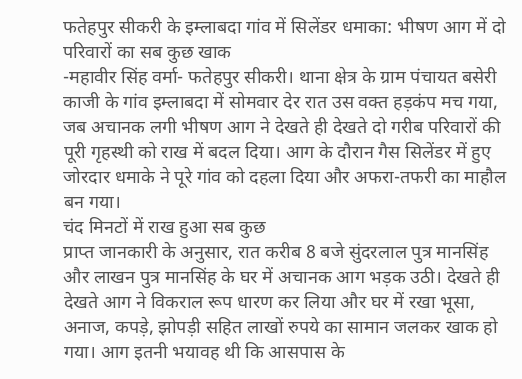फतेहपुर सीकरी के इम्लाबदा गांव में सिलेंडर धमाका: भीषण आग में दो परिवारों का सब कुछ खाक
-महावीर सिंह वर्मा- फतेहपुर सीकरी। थाना क्षेत्र के ग्राम पंचायत बसेरी काजी के गांव इम्लाबदा में सोमवार देर रात उस वक्त हड़कंप मच गया, जब अचानक लगी भीषण आग ने देखते ही देखते दो गरीब परिवारों की पूरी गृहस्थी को राख में बदल दिया। आग के दौरान गैस सिलेंडर में हुए जोरदार धमाके ने पूरे गांव को दहला दिया और अफरा-तफरी का माहौल बन गया।
चंद मिनटों में राख हुआ सब कुछ
प्राप्त जानकारी के अनुसार, रात करीब 8 बजे सुंदरलाल पुत्र मानसिंह और लाखन पुत्र मानसिंह के घर में अचानक आग भड़क उठी। देखते ही देखते आग ने विकराल रूप धारण कर लिया और घर में रखा भूसा, अनाज, कपड़े, झोपड़ी सहित लाखों रुपये का सामान जलकर खाक हो गया। आग इतनी भयावह थी कि आसपास के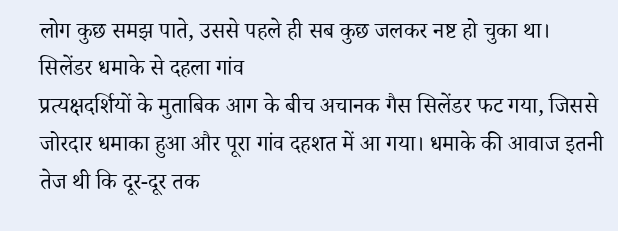लोग कुछ समझ पाते, उससे पहले ही सब कुछ जलकर नष्ट हो चुका था।
सिलेंडर धमाके से दहला गांव
प्रत्यक्षदर्शियों के मुताबिक आग के बीच अचानक गैस सिलेंडर फट गया, जिससे जोरदार धमाका हुआ और पूरा गांव दहशत में आ गया। धमाके की आवाज इतनी तेज थी कि दूर-दूर तक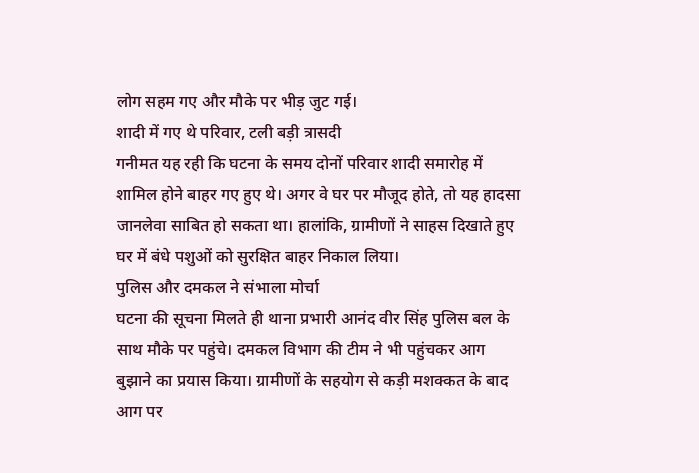लोग सहम गए और मौके पर भीड़ जुट गई।
शादी में गए थे परिवार, टली बड़ी त्रासदी
गनीमत यह रही कि घटना के समय दोनों परिवार शादी समारोह में शामिल होने बाहर गए हुए थे। अगर वे घर पर मौजूद होते, तो यह हादसा जानलेवा साबित हो सकता था। हालांकि, ग्रामीणों ने साहस दिखाते हुए घर में बंधे पशुओं को सुरक्षित बाहर निकाल लिया।
पुलिस और दमकल ने संभाला मोर्चा
घटना की सूचना मिलते ही थाना प्रभारी आनंद वीर सिंह पुलिस बल के साथ मौके पर पहुंचे। दमकल विभाग की टीम ने भी पहुंचकर आग बुझाने का प्रयास किया। ग्रामीणों के सहयोग से कड़ी मशक्कत के बाद आग पर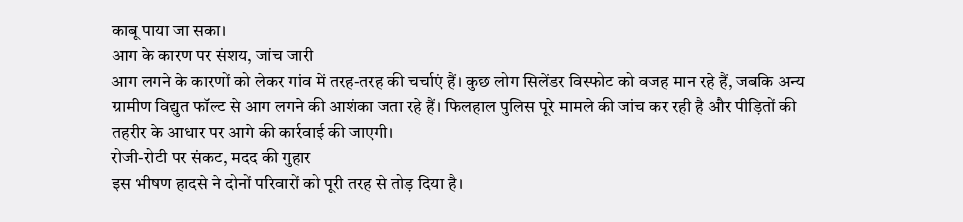काबू पाया जा सका।
आग के कारण पर संशय, जांच जारी
आग लगने के कारणों को लेकर गांव में तरह-तरह की चर्चाएं हैं। कुछ लोग सिलेंडर विस्फोट को वजह मान रहे हैं, जबकि अन्य ग्रामीण विद्युत फॉल्ट से आग लगने की आशंका जता रहे हैं। फिलहाल पुलिस पूरे मामले की जांच कर रही है और पीड़ितों की तहरीर के आधार पर आगे की कार्रवाई की जाएगी।
रोजी-रोटी पर संकट, मदद की गुहार
इस भीषण हादसे ने दोनों परिवारों को पूरी तरह से तोड़ दिया है।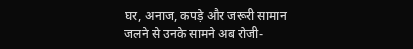घर, अनाज, कपड़े और जरूरी सामान जलने से उनके सामने अब रोजी-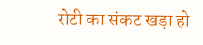रोटी का संकट खड़ा हो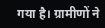गया है। ग्रामीणों ने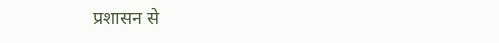प्रशासन से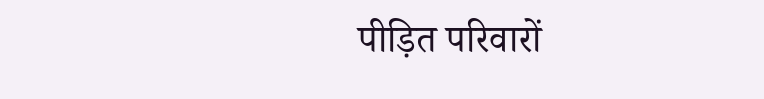पीड़ित परिवारों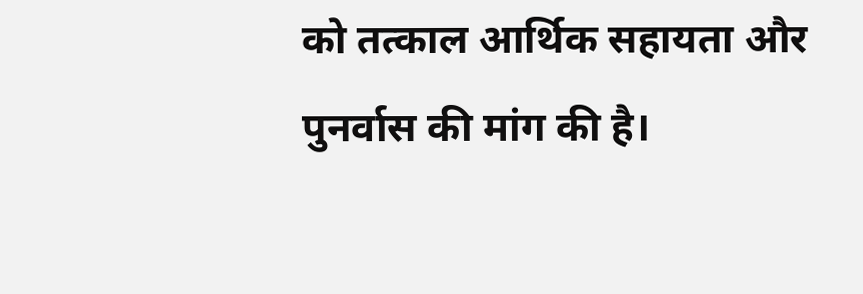को तत्काल आर्थिक सहायता और पुनर्वास की मांग की है।